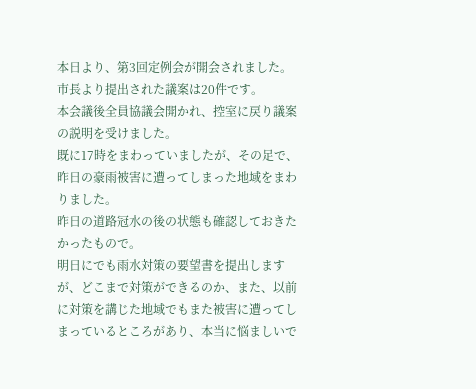本日より、第3回定例会が開会されました。
市長より提出された議案は20件です。
本会議後全員協議会開かれ、控室に戻り議案の説明を受けました。
既に17時をまわっていましたが、その足で、昨日の豪雨被害に遭ってしまった地域をまわりました。
昨日の道路冠水の後の状態も確認しておきたかったもので。
明日にでも雨水対策の要望書を提出しますが、どこまで対策ができるのか、また、以前に対策を講じた地域でもまた被害に遭ってしまっているところがあり、本当に悩ましいで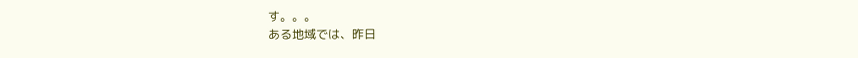す。。。
ある地域では、昨日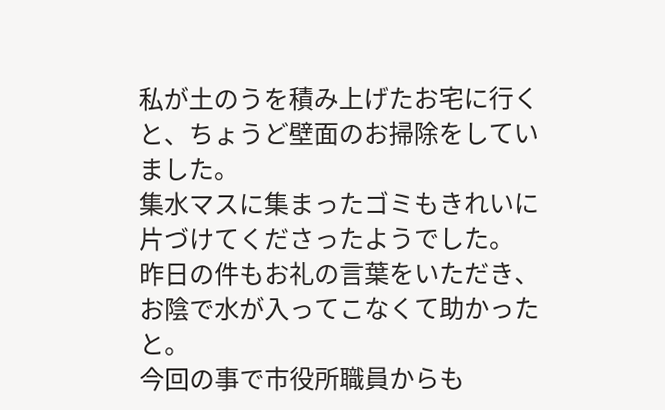私が土のうを積み上げたお宅に行くと、ちょうど壁面のお掃除をしていました。
集水マスに集まったゴミもきれいに片づけてくださったようでした。
昨日の件もお礼の言葉をいただき、お陰で水が入ってこなくて助かったと。
今回の事で市役所職員からも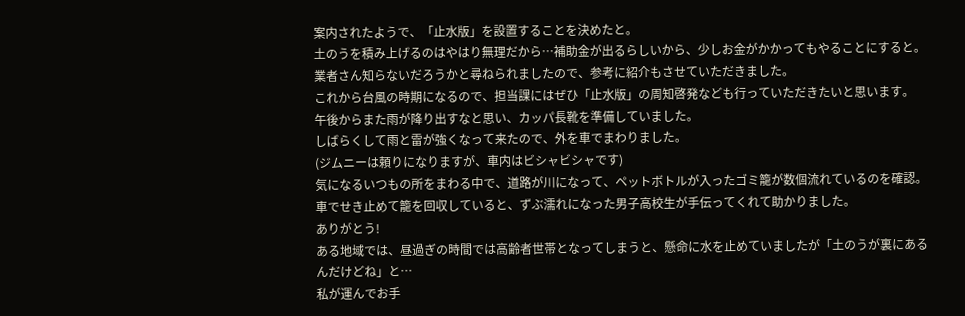案内されたようで、「止水版」を設置することを決めたと。
土のうを積み上げるのはやはり無理だから…補助金が出るらしいから、少しお金がかかってもやることにすると。
業者さん知らないだろうかと尋ねられましたので、参考に紹介もさせていただきました。
これから台風の時期になるので、担当課にはぜひ「止水版」の周知啓発なども行っていただきたいと思います。
午後からまた雨が降り出すなと思い、カッパ長靴を準備していました。
しばらくして雨と雷が強くなって来たので、外を車でまわりました。
(ジムニーは頼りになりますが、車内はビシャビシャです)
気になるいつもの所をまわる中で、道路が川になって、ペットボトルが入ったゴミ籠が数個流れているのを確認。
車でせき止めて籠を回収していると、ずぶ濡れになった男子高校生が手伝ってくれて助かりました。
ありがとう!
ある地域では、昼過ぎの時間では高齢者世帯となってしまうと、懸命に水を止めていましたが「土のうが裏にあるんだけどね」と…
私が運んでお手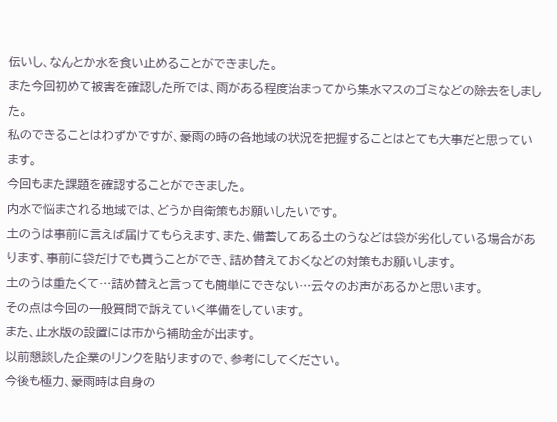伝いし、なんとか水を食い止めることができました。
また今回初めて被害を確認した所では、雨がある程度治まってから集水マスのゴミなどの除去をしました。
私のできることはわずかですが、豪雨の時の各地域の状況を把握することはとても大事だと思っています。
今回もまた課題を確認することができました。
内水で悩まされる地域では、どうか自衛策もお願いしたいです。
土のうは事前に言えば届けてもらえます、また、備蓄してある土のうなどは袋が劣化している場合があります、事前に袋だけでも貰うことができ、詰め替えておくなどの対策もお願いします。
土のうは重たくて…詰め替えと言っても簡単にできない…云々のお声があるかと思います。
その点は今回の一般質問で訴えていく準備をしています。
また、止水版の設置には市から補助金が出ます。
以前懇談した企業のリンクを貼りますので、参考にしてください。
今後も極力、豪雨時は自身の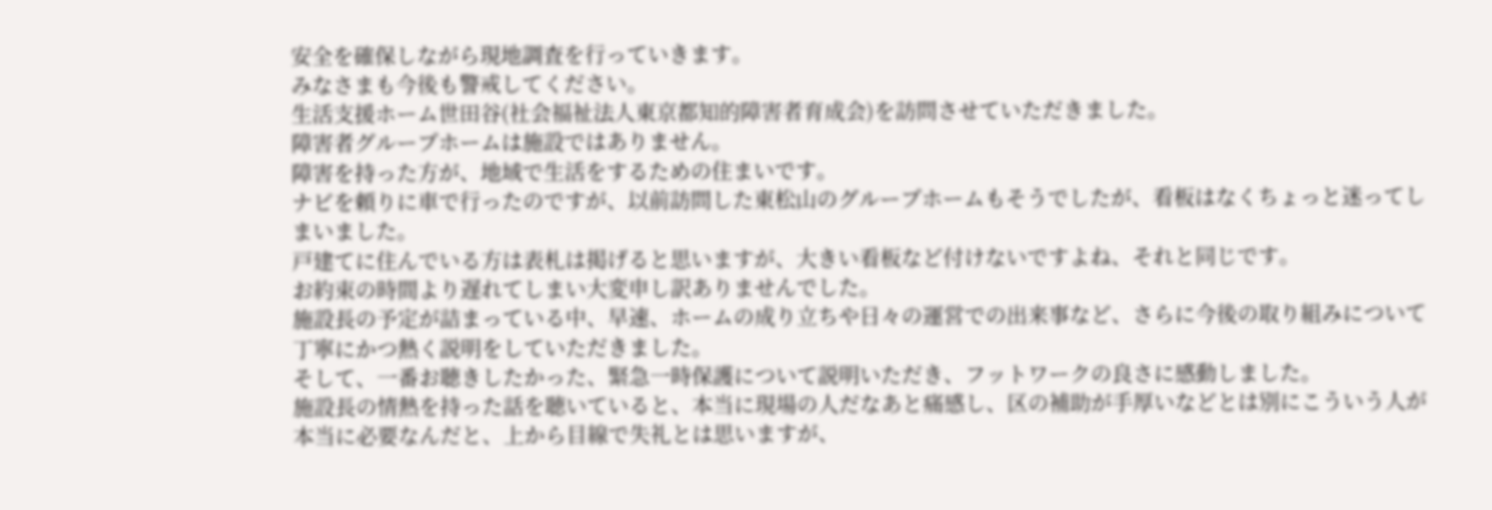安全を確保しながら現地調査を行っていきます。
みなさまも今後も警戒してください。
生活支援ホーム世田谷(社会福祉法人東京都知的障害者育成会)を訪問させていただきました。
障害者グループホームは施設ではありません。
障害を持った方が、地域で生活をするための住まいです。
ナビを頼りに車で行ったのですが、以前訪問した東松山のグループホームもそうでしたが、看板はなくちょっと迷ってしまいました。
戸建てに住んでいる方は表札は掲げると思いますが、大きい看板など付けないですよね、それと同じです。
お約束の時間より遅れてしまい大変申し訳ありませんでした。
施設長の予定が詰まっている中、早速、ホームの成り立ちや日々の運営での出来事など、さらに今後の取り組みについて丁寧にかつ熱く説明をしていただきました。
そして、一番お聴きしたかった、緊急一時保護について説明いただき、フットワークの良さに感動しました。
施設長の情熱を持った話を聴いていると、本当に現場の人だなあと痛感し、区の補助が手厚いなどとは別にこういう人が本当に必要なんだと、上から目線で失礼とは思いますが、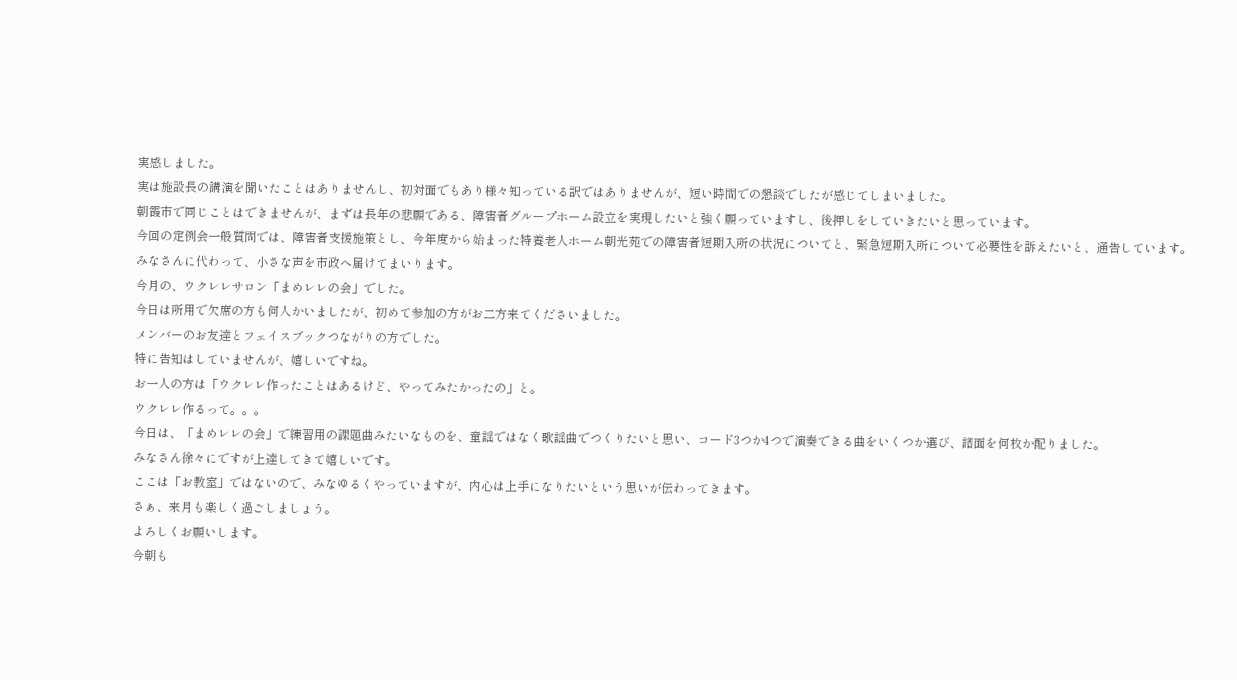実感しました。
実は施設長の講演を聞いたことはありませんし、初対面でもあり様々知っている訳ではありませんが、短い時間での懇談でしたが感じてしまいました。
朝霞市で同じことはできませんが、まずは長年の悲願である、障害者グループホーム設立を実現したいと強く願っていますし、後押しをしていきたいと思っています。
今回の定例会一般質問では、障害者支援施策とし、今年度から始まった特養老人ホーム朝光苑での障害者短期入所の状況についてと、緊急短期入所について必要性を訴えたいと、通告しています。
みなさんに代わって、小さな声を市政へ届けてまいります。
今月の、ウクレレサロン「まめレレの会」でした。
今日は所用で欠席の方も何人かいましたが、初めて参加の方がお二方来てくださいました。
メンバーのお友達とフェイスブックつながりの方でした。
特に告知はしていませんが、嬉しいですね。
お一人の方は「ウクレレ作ったことはあるけど、やってみたかったの」と。
ウクレレ作るって。。。
今日は、「まめレレの会」で練習用の課題曲みたいなものを、童謡ではなく歌謡曲でつくりたいと思い、コード3つか4つで演奏できる曲をいくつか選び、譜面を何枚か配りました。
みなさん徐々にですが上達してきて嬉しいです。
ここは「お教室」ではないので、みなゆるくやっていますが、内心は上手になりたいという思いが伝わってきます。
さぁ、来月も楽しく過ごしましょう。
よろしくお願いします。
今朝も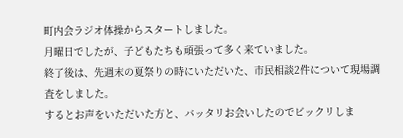町内会ラジオ体操からスタートしました。
月曜日でしたが、子どもたちも頑張って多く来ていました。
終了後は、先週末の夏祭りの時にいただいた、市民相談2件について現場調査をしました。
するとお声をいただいた方と、バッタリお会いしたのでビックリしま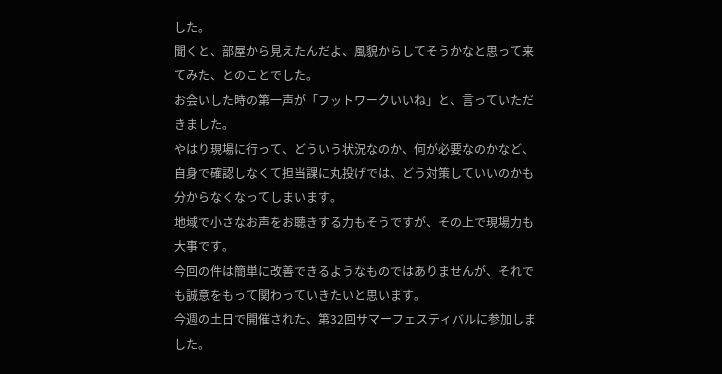した。
聞くと、部屋から見えたんだよ、風貌からしてそうかなと思って来てみた、とのことでした。
お会いした時の第一声が「フットワークいいね」と、言っていただきました。
やはり現場に行って、どういう状況なのか、何が必要なのかなど、自身で確認しなくて担当課に丸投げでは、どう対策していいのかも分からなくなってしまいます。
地域で小さなお声をお聴きする力もそうですが、その上で現場力も大事です。
今回の件は簡単に改善できるようなものではありませんが、それでも誠意をもって関わっていきたいと思います。
今週の土日で開催された、第32回サマーフェスティバルに参加しました。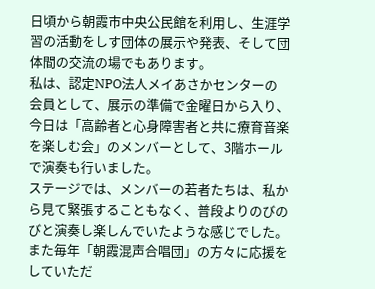日頃から朝霞市中央公民館を利用し、生涯学習の活動をしす団体の展示や発表、そして団体間の交流の場でもあります。
私は、認定NPO法人メイあさかセンターの会員として、展示の準備で金曜日から入り、今日は「高齢者と心身障害者と共に療育音楽を楽しむ会」のメンバーとして、3階ホールで演奏も行いました。
ステージでは、メンバーの若者たちは、私から見て緊張することもなく、普段よりのびのびと演奏し楽しんでいたような感じでした。
また毎年「朝霞混声合唱団」の方々に応援をしていただ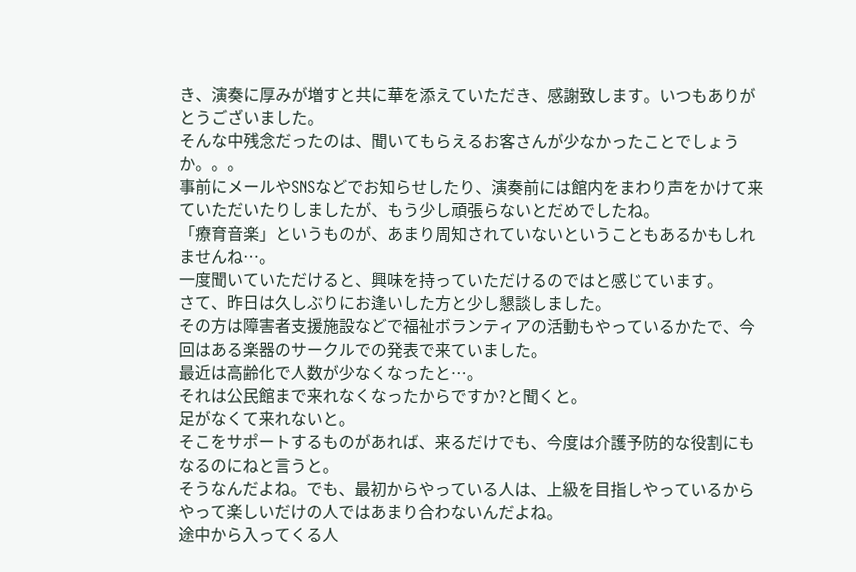き、演奏に厚みが増すと共に華を添えていただき、感謝致します。いつもありがとうございました。
そんな中残念だったのは、聞いてもらえるお客さんが少なかったことでしょうか。。。
事前にメールやSNSなどでお知らせしたり、演奏前には館内をまわり声をかけて来ていただいたりしましたが、もう少し頑張らないとだめでしたね。
「療育音楽」というものが、あまり周知されていないということもあるかもしれませんね…。
一度聞いていただけると、興味を持っていただけるのではと感じています。
さて、昨日は久しぶりにお逢いした方と少し懇談しました。
その方は障害者支援施設などで福祉ボランティアの活動もやっているかたで、今回はある楽器のサークルでの発表で来ていました。
最近は高齢化で人数が少なくなったと…。
それは公民館まで来れなくなったからですか?と聞くと。
足がなくて来れないと。
そこをサポートするものがあれば、来るだけでも、今度は介護予防的な役割にもなるのにねと言うと。
そうなんだよね。でも、最初からやっている人は、上級を目指しやっているからやって楽しいだけの人ではあまり合わないんだよね。
途中から入ってくる人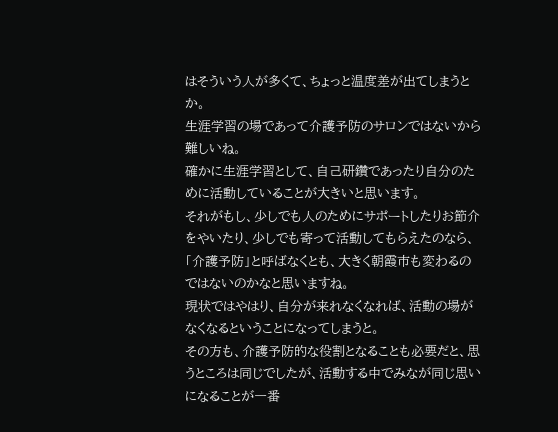はそういう人が多くて、ちょっと温度差が出てしまうとか。
生涯学習の場であって介護予防のサロンではないから難しいね。
確かに生涯学習として、自己研鑽であったり自分のために活動していることが大きいと思います。
それがもし、少しでも人のためにサポートしたりお節介をやいたり、少しでも寄って活動してもらえたのなら、「介護予防」と呼ばなくとも、大きく朝霞市も変わるのではないのかなと思いますね。
現状ではやはり、自分が来れなくなれば、活動の場がなくなるということになってしまうと。
その方も、介護予防的な役割となることも必要だと、思うところは同じでしたが、活動する中でみなが同じ思いになることが一番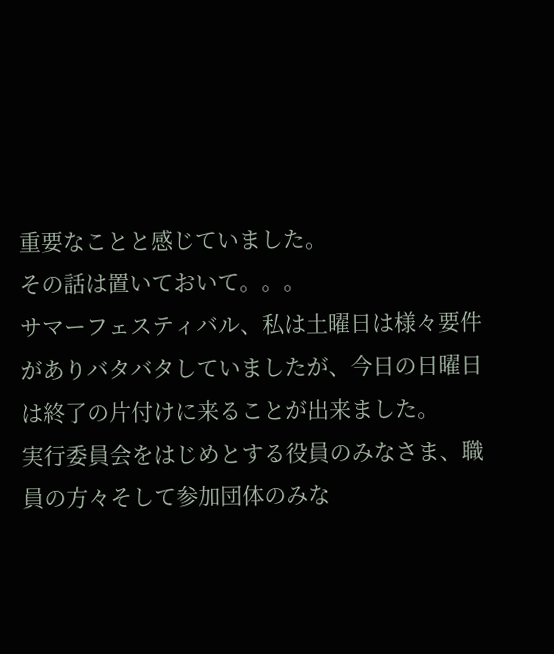重要なことと感じていました。
その話は置いておいて。。。
サマーフェスティバル、私は土曜日は様々要件がありバタバタしていましたが、今日の日曜日は終了の片付けに来ることが出来ました。
実行委員会をはじめとする役員のみなさま、職員の方々そして参加団体のみな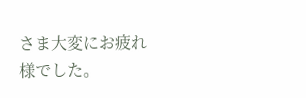さま大変にお疲れ様でした。